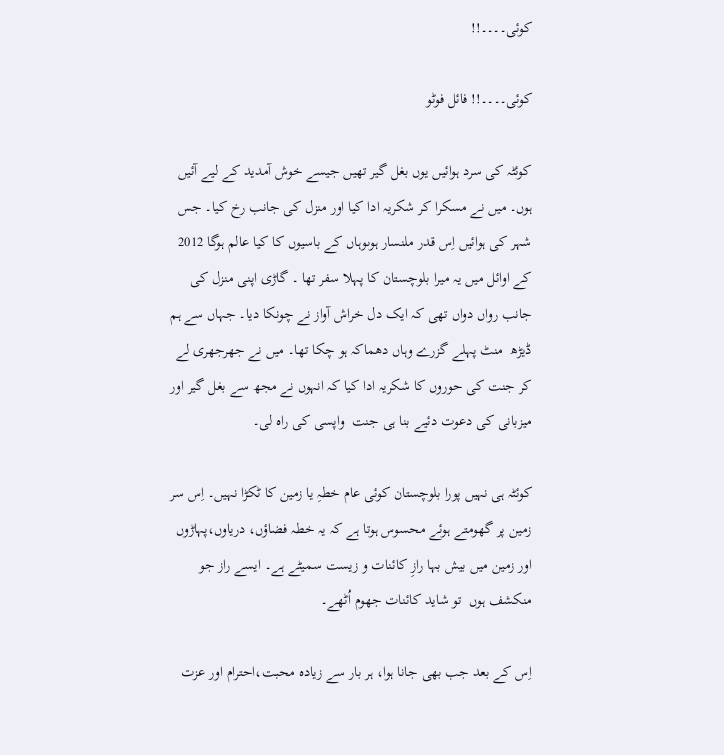کوئی۔۔۔۔!!

کوئی۔۔۔۔!! فائل فوٹو

کوئٹہ کی سرد ہوائیں یوں بغل گیر تھیں جیسے خوش آمدید کے لیے آئیں ہوں۔ میں نے مسکرا کر شکریہ ادا کیا اور منزل کی جانب رخ کیا۔ جس شہر کی ہوائیں اِس قدر ملنسار ہوںوہاں کے باسیوں کا کیا عالم ہوگا 2012 کے اوائل میں یہ میرا بلوچستان کا پہلا سفر تھا ۔ گاڑی اپنی منزل کی جانب رواں دواں تھی کہ ایک دل خراش آواز نے چونکا دیا۔ جہاں سے ہم ڈیڑھ  منٹ پہلے گزرے وہاں دھماکہ ہو چکا تھا۔ میں نے جھرجھری لے کر جنت کی حوروں کا شکریہ ادا کیا کہ انہوں نے مجھ سے بغل گیر اور میزبانی کی دعوت دئیے بنا ہی جنت  واپسی کی راہ لی۔

کوئٹہ ہی نہیں پورا بلوچستان کوئی عام خطہِ یا زمین کا ٹکڑا نہیں۔ اِس سر زمین پر گھومتے ہوئے محسوس ہوتا ہے کہ یہ خطہ فضاؤں، دریاوں،پہاڑوں اور زمین میں بیش بہا رازِ کائنات و زیست سمیٹے ہے۔ ایسے راز جو منکشف ہوں  تو شاید کائنات جھوم اُٹھے۔

اِس کے بعد جب بھی جانا ہوا، ہر بار سے زیادہ محبت،احترام اور عزت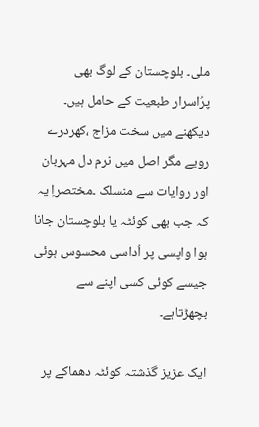ملی۔ بلوچستان کے لوگ بھی پرُاسرار طبعیت کے حامل ہیں۔ دیکھنے میں سخت مزاج ،کھردرے رویے مگر اصل میں نرم دل مہربان اور روایات سے منسلک ۔مختصراِ یہ کہ جب بھی کوئٹہ یا بلوچستان جانا ہوا واپسی پر اُداسی محسوس ہوئی جیسے کوئی کسی اپنے سے بچھڑتاہے۔

ایک عزیز گذشتہ کوئٹہ دھماکے پر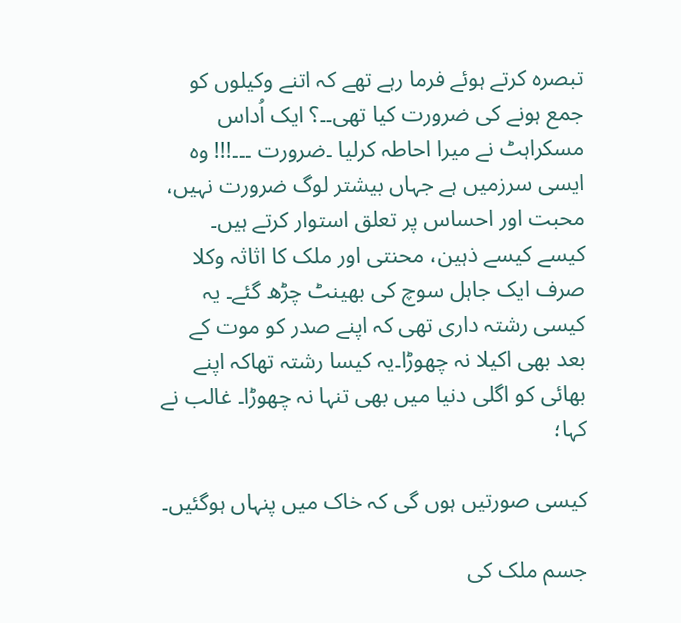تبصرہ کرتے ہوئے فرما رہے تھے کہ اتنے وکیلوں کو جمع ہونے کی ضرورت کیا تھی۔۔؟ ایک اُداس مسکراہٹ نے میرا احاطہ کرلیا ۔ضرورت ۔۔۔!!! وہ ایسی سرزمیں ہے جہاں بیشتر لوگ ضرورت نہیں، محبت اور احساس پر تعلق استوار کرتے ہیں۔ کیسے کیسے ذہین، محنتی اور ملک کا اثاثہ وکلا صرف ایک جاہل سوچ کی بھینٹ چڑھ گئے۔ یہ کیسی رشتہ داری تھی کہ اپنے صدر کو موت کے بعد بھی اکیلا نہ چھوڑا۔یہ کیسا رشتہ تھاکہ اپنے بھائی کو اگلی دنیا میں بھی تنہا نہ چھوڑا۔ غالب نے کہا؛

کیسی صورتیں ہوں گی کہ خاک میں پنہاں ہوگئیں۔

جسم ملک کی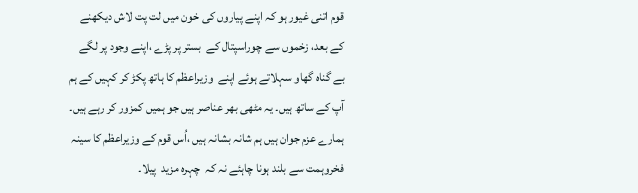قوم اتنی غیور ہو کہ اپنے پیاروں کی خون میں لت پت لاش دیکھنے کے بعد، زخموں سے چوراسپتال کے  بستر پر پڑے ،اپنے وجود پر لگے بے گناہ گھاو سہلاتے ہوئے اپنے  وزیراعظم کا ہاتھ پکڑ کر کہیں کے ہم آپ کے ساتھ ہیں۔ یہ مٹھی بھر عناصر ہیں جو ہمیں کمزور کر رہے ہیں۔ ہمارے عزم جوان ہیں ہم شانہ بشانہ ہیں ،اُس قوم کے وزیراعظم کا سینہ فخروہمت سے بلند ہونا چاہئے نہ کہ  چہرہ مزید  پیلا۔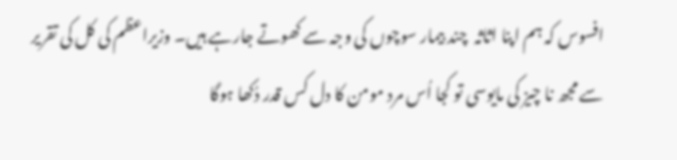افسوس کہ ہم اپنا اثاثہ  چند بیمار سوچوں کی وجہ سے کھوتے جارہے ہیں۔ وزیراعظم کی کل کی تقریر سے مجھ نا چیز کی مایوسی تو کجا اُس مرد مومن کا دل کس قدر دُکھا ہوگا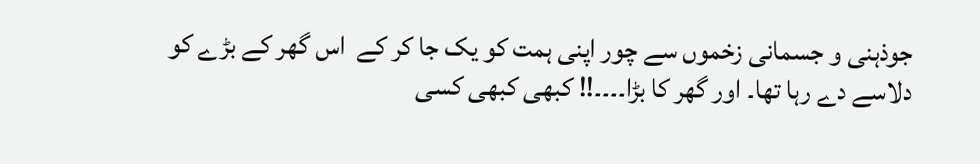جوذہنی و جسمانی زخموں سے چور اپنی ہمت کو یک جا کر کے  اس گھر کے بڑے کو دلاسے دے رہا تھا۔ اور گھر کا بڑا۔۔۔۔!! کبھی کبھی کسی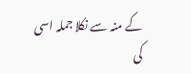کے منہ سے نکلا جملہ اسی کی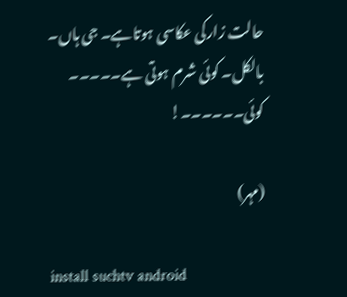حالت زارکی عکاسی ہوتاہے۔ جی ہاں۔ بالکل۔ کوئی شرم ہوتی ہے۔۔۔۔۔ کوئی۔۔۔۔۔۔!

(مہر)

install suchtv android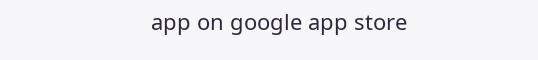app on google app store